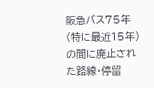阪急バス75年(特に最近15年)の間に廃止された路線・停留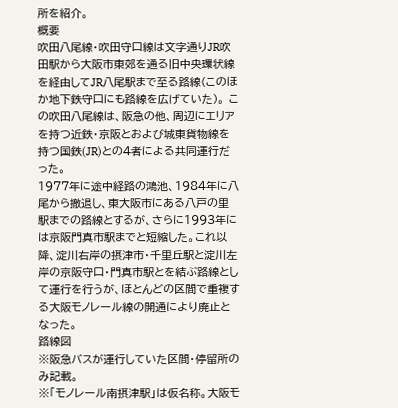所を紹介。
概要
吹田八尾線・吹田守口線は文字通りJR吹田駅から大阪市東郊を通る旧中央環状線を経由してJR八尾駅まで至る路線(このほか地下鉄守口にも路線を広げていた)。 この吹田八尾線は、阪急の他、周辺にエリアを持つ近鉄・京阪とおよび城東貨物線を持つ国鉄(JR)との4者による共同運行だった。
1977年に途中経路の鴻池、1984年に八尾から撤退し、東大阪市にある八戸の里駅までの路線とするが、さらに1993年には京阪門真市駅までと短縮した。これ以降、淀川右岸の摂津市・千里丘駅と淀川左岸の京阪守口・門真市駅とを結ぶ路線として運行を行うが、ほとんどの区間で重複する大阪モノレール線の開通により廃止となった。
路線図
※阪急バスが運行していた区間・停留所のみ記載。
※「モノレール南摂津駅」は仮名称。大阪モ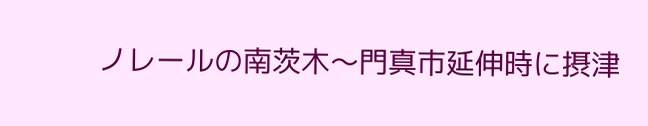ノレールの南茨木〜門真市延伸時に摂津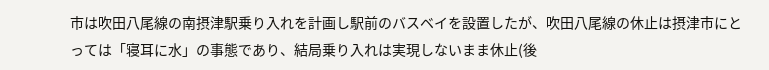市は吹田八尾線の南摂津駅乗り入れを計画し駅前のバスベイを設置したが、吹田八尾線の休止は摂津市にとっては「寝耳に水」の事態であり、結局乗り入れは実現しないまま休止(後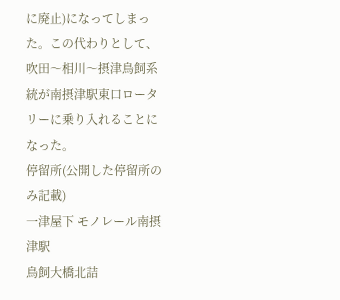に廃止)になってしまった。この代わりとして、吹田〜相川〜摂津鳥飼系統が南摂津駅東口ロータリーに乗り入れることになった。
停留所(公開した停留所のみ記載)
一津屋下 モノレール南摂津駅
鳥飼大橋北詰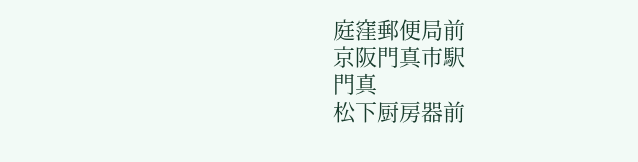庭窪郵便局前
京阪門真市駅
門真
松下厨房器前